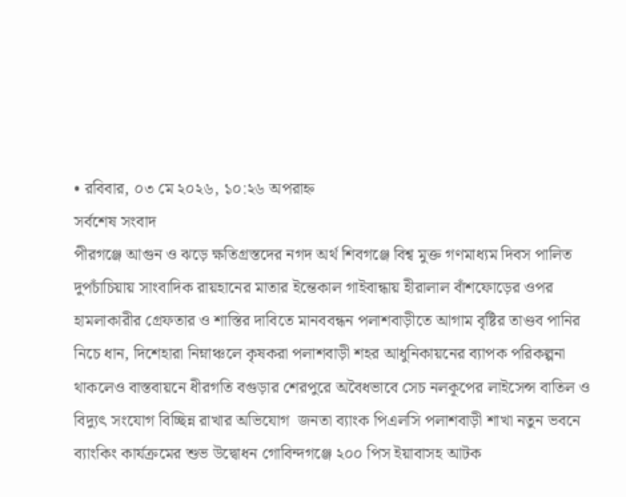• রবিবার, ০৩ মে ২০২৬, ১০:২৬ অপরাহ্ন
সর্বশেষ সংবাদ
পীরগঞ্জে আগুন ও ঝড়ে ক্ষতিগ্রস্তদের নগদ অর্থ শিবগঞ্জে বিশ্ব মুক্ত গণমাধ্যম দিবস পালিত দুপচাঁচিয়ায় সাংবাদিক রায়হানের মাতার ইন্তেকাল গাইবান্ধায় হীরালাল বাঁশফোড়ের ওপর হামলাকারীর গ্রেফতার ও শাস্তির দাবিতে মানববন্ধন পলাশবাড়ীতে আগাম বৃষ্টির তাণ্ডব পানির নিচে ধান, দিশেহারা নিম্নাঞ্চলে কৃষকরা পলাশবাড়ী শহর আধুনিকায়নের ব্যাপক পরিকল্পনা থাকলেও বাস্তবায়নে ধীরগতি বগুড়ার শেরপুরে অবৈধভাবে সেচ নলকূপের লাইসেন্স বাতিল ও বিদ্যুৎ সংযোগ বিচ্ছিন্ন রাখার অভিযোগ  জনতা ব্যাংক পিএলসি পলাশবাড়ী শাখা নতুন ভবনে ব্যাংকিং কার্যক্রমের শুভ উদ্বোধন গোবিন্দগঞ্জে ২০০ পিস ইয়াবাসহ আটক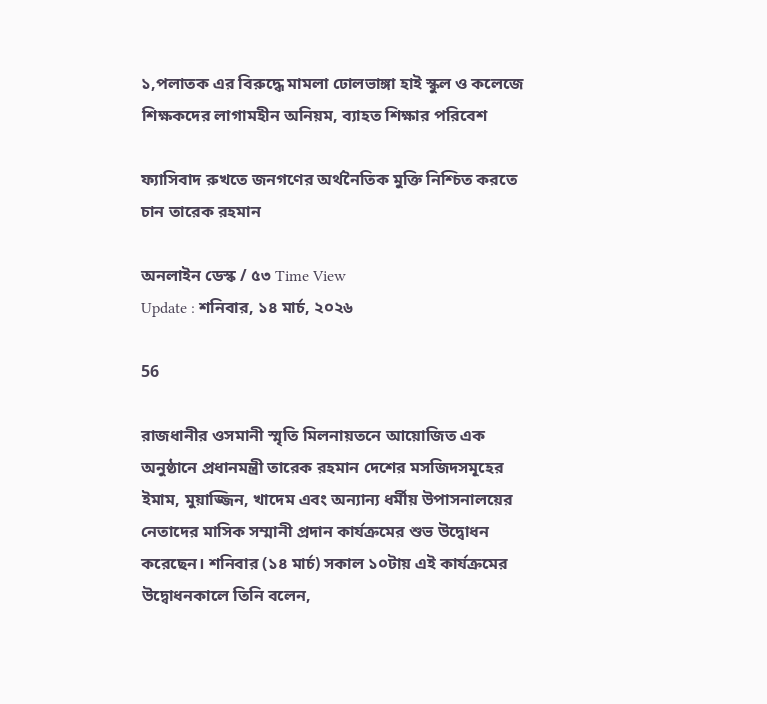১,পলাতক এর বিরুদ্ধে মামলা ঢোলভাঙ্গা হাই স্কুল ও কলেজে শিক্ষকদের লাগামহীন অনিয়ম, ব্যাহত শিক্ষার পরিবেশ

ফ্যাসিবাদ রুখতে জনগণের অর্থনৈতিক মুক্তি নিশ্চিত করতে চান তারেক রহমান

অনলাইন ডেস্ক / ৫৩ Time View
Update : শনিবার, ১৪ মার্চ, ২০২৬

56

রাজধানীর ওসমানী স্মৃতি মিলনায়তনে আয়োজিত এক অনুষ্ঠানে প্রধানমন্ত্রী তারেক রহমান দেশের মসজিদসমূহের ইমাম, মুয়াজ্জিন, খাদেম এবং অন্যান্য ধর্মীয় উপাসনালয়ের নেতাদের মাসিক সম্মানী প্রদান কার্যক্রমের শুভ উদ্বোধন করেছেন। শনিবার (১৪ মার্চ) সকাল ১০টায় এই কার্যক্রমের উদ্বোধনকালে তিনি বলেন,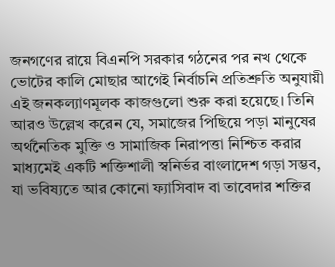জনগণের রায়ে বিএনপি সরকার গঠনের পর নখ থেকে ভোটের কালি মোছার আগেই নির্বাচনি প্রতিশ্রুতি অনুযায়ী এই জনকল্যাণমূলক কাজগুলো শুরু করা হয়েছে। তিনি আরও উল্লেখ করেন যে, সমাজের পিছিয়ে পড়া মানুষের অর্থনৈতিক মুক্তি ও সামাজিক নিরাপত্তা নিশ্চিত করার মাধ্যমেই একটি শক্তিশালী স্বনির্ভর বাংলাদেশ গড়া সম্ভব, যা ভবিষ্যতে আর কোনো ফ্যাসিবাদ বা তাবেদার শক্তির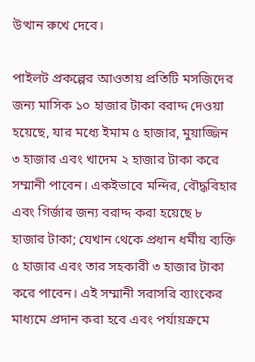উত্থান রুখে দেবে।

পাইলট প্রকল্পের আওতায় প্রতিটি মসজিদের জন্য মাসিক ১০ হাজার টাকা বরাদ্দ দেওয়া হয়েছে, যার মধ্যে ইমাম ৫ হাজার, মুয়াজ্জিন ৩ হাজার এবং খাদেম ২ হাজার টাকা করে সম্মানী পাবেন। একইভাবে মন্দির, বৌদ্ধবিহার এবং গির্জার জন্য বরাদ্দ করা হয়েছে ৮ হাজার টাকা; যেখান থেকে প্রধান ধর্মীয় ব্যক্তি ৫ হাজার এবং তার সহকারী ৩ হাজার টাকা করে পাবেন। এই সম্মানী সরাসরি ব্যাংকের মাধ্যমে প্রদান করা হবে এবং পর্যায়ক্রমে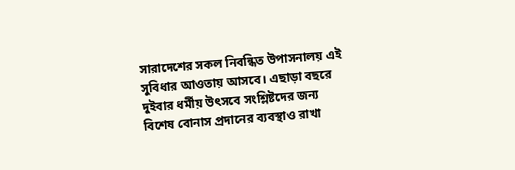সারাদেশের সকল নিবন্ধিত উপাসনালয় এই সুবিধার আওতায় আসবে। এছাড়া বছরে দুইবার ধর্মীয় উৎসবে সংশ্লিষ্টদের জন্য বিশেষ বোনাস প্রদানের ব্যবস্থাও রাখা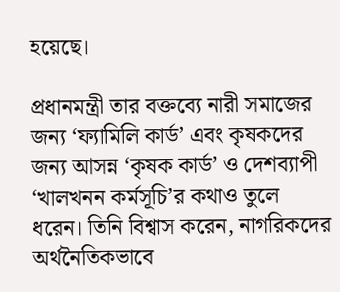হয়েছে।

প্রধানমন্ত্রী তার বক্তব্যে নারী সমাজের জন্য ‘ফ্যামিলি কার্ড’ এবং কৃষকদের জন্য আসন্ন ‘কৃষক কার্ড’ ও দেশব্যাপী ‘খালখনন কর্মসূচি’র কথাও তুলে ধরেন। তিনি বিশ্বাস করেন, নাগরিকদের অর্থনৈতিকভাবে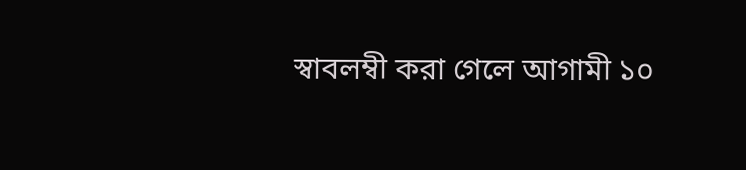স্বাবলম্বী করা গেলে আগামী ১০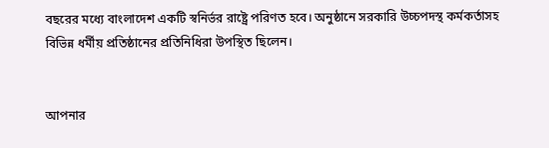বছরের মধ্যে বাংলাদেশ একটি স্বনির্ভর রাষ্ট্রে পরিণত হবে। অনুষ্ঠানে সরকারি উচ্চপদস্থ কর্মকর্তাসহ বিভিন্ন ধর্মীয় প্রতিষ্ঠানের প্রতিনিধিরা উপস্থিত ছিলেন।


আপনার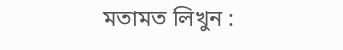মতামত লিখুন :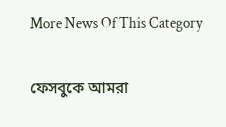More News Of This Category

ফেসবুকে আমরা